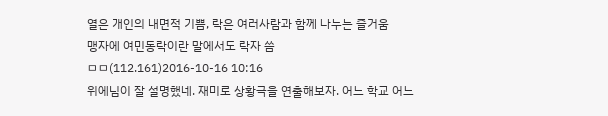열은 개인의 내면적 기쁨, 락은 여러사람과 함께 나누는 즐거움
맹자에 여민동락이란 말에서도 락자 씀
ㅁㅁ(112.161)2016-10-16 10:16
위에님이 잘 설명했네. 재미로 상황극을 연출해보자. 어느 학교 어느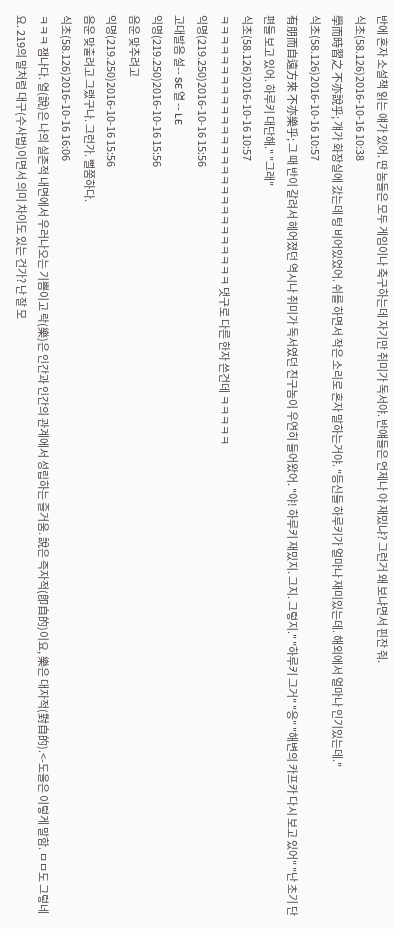반에 혼자 소설책 읽는 얘가 있어. 딴 놈들은 모두 게임이나 축구하는데 자기만 취미가 독서야. 반얘들은 언제나 야 재밌냐? 그런거 왜 보냐면서 핀잔 줘.
식초(58.126)2016-10-16 10:38
學而時習之 不亦說乎; 걔가 화장실에 갔는데 텅 비어있었어. 쉬를 하면서 작은 소리로 혼자 말하는거야. "등신들 하루키가 얼마나 재미있는데. 해외에서 얼마나 인기있는데."
식초(58.126)2016-10-16 10:57
有朋而自遠方來 不亦樂乎; 그 때 반이 갈려서 헤어졌던 역시나 취미가 독서였던 친구놈이 우연히 들어왔어. "야! 하루키 재밌지. 그지. 그렇지." "하루키 그거" "응" "해변의 카프카 다시 보고 있어" "난 초기 단편들 보고 있어. 하루키 대단해." "그래"
식초(58.126)2016-10-16 10:57
ㅋㅋㅋㅋㅋㅋㅋㅋㅋㅋㅋㅋㅋㅋㅋㅋㅋㅋㅋㅋㅋㅋㅋㅋㅋㅋㅋ 댓구로 다른 한자 쓴건데 ㅋㅋㅋㅋㅋ
익명(219.250)2016-10-16 15:56
고대발음 설-- SE 열 -- LE
익명(219.250)2016-10-16 15:56
음운 맞추려고
익명(219.250)2016-10-16 15:56
음운 맞출려고 그랬구나. 그런가. 뻘쭘하다.
식초(58.126)2016-10-16 16:06
ㅋㅋㅋ 잼나다. 열(說)은 나의 실존적 내면에서 우러나오는 기쁨이고 락(樂)은 인간과 인간의 관계에서 성립하는 즐거움. 說은 즉자적(卽自的)이요, 樂은 대자적(對自的).<-도올은 이렇게 말함. ㅁㅁ도 그렇네요. 219의 말처럼 대구(수사법)이면서 의미 차이도 있는 건가? 난 잘 모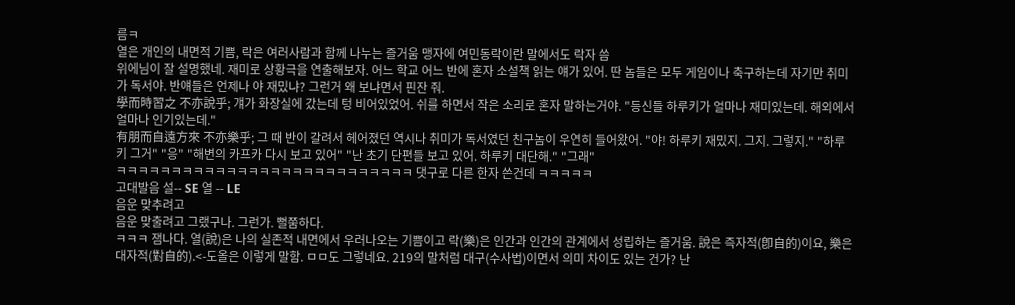름ㅋ
열은 개인의 내면적 기쁨, 락은 여러사람과 함께 나누는 즐거움 맹자에 여민동락이란 말에서도 락자 씀
위에님이 잘 설명했네. 재미로 상황극을 연출해보자. 어느 학교 어느 반에 혼자 소설책 읽는 얘가 있어. 딴 놈들은 모두 게임이나 축구하는데 자기만 취미가 독서야. 반얘들은 언제나 야 재밌냐? 그런거 왜 보냐면서 핀잔 줘.
學而時習之 不亦說乎; 걔가 화장실에 갔는데 텅 비어있었어. 쉬를 하면서 작은 소리로 혼자 말하는거야. "등신들 하루키가 얼마나 재미있는데. 해외에서 얼마나 인기있는데."
有朋而自遠方來 不亦樂乎; 그 때 반이 갈려서 헤어졌던 역시나 취미가 독서였던 친구놈이 우연히 들어왔어. "야! 하루키 재밌지. 그지. 그렇지." "하루키 그거" "응" "해변의 카프카 다시 보고 있어" "난 초기 단편들 보고 있어. 하루키 대단해." "그래"
ㅋㅋㅋㅋㅋㅋㅋㅋㅋㅋㅋㅋㅋㅋㅋㅋㅋㅋㅋㅋㅋㅋㅋㅋㅋㅋㅋ 댓구로 다른 한자 쓴건데 ㅋㅋㅋㅋㅋ
고대발음 설-- SE 열 -- LE
음운 맞추려고
음운 맞출려고 그랬구나. 그런가. 뻘쭘하다.
ㅋㅋㅋ 잼나다. 열(說)은 나의 실존적 내면에서 우러나오는 기쁨이고 락(樂)은 인간과 인간의 관계에서 성립하는 즐거움. 說은 즉자적(卽自的)이요, 樂은 대자적(對自的).<-도올은 이렇게 말함. ㅁㅁ도 그렇네요. 219의 말처럼 대구(수사법)이면서 의미 차이도 있는 건가? 난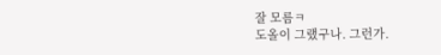잘 모름ㅋ
도올이 그랬구나. 그런가.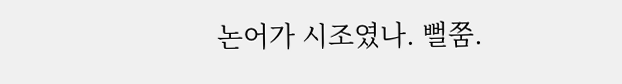논어가 시조였나. 뻘쭘.